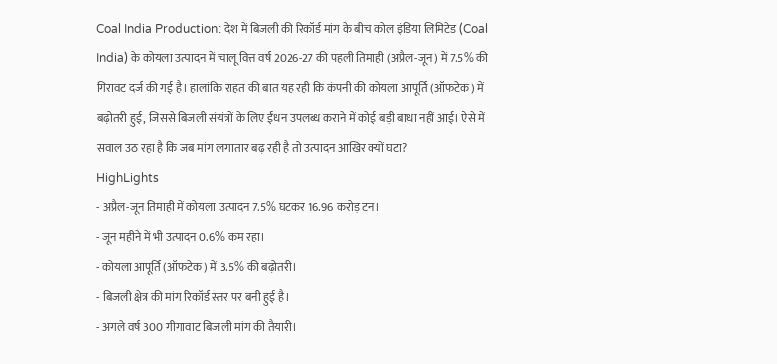Coal India Production: देश में बिजली की रिकॉर्ड मांग के बीच कोल इंडिया लिमिटेड (Coal India) के कोयला उत्पादन में चालू वित्त वर्ष 2026-27 की पहली तिमाही (अप्रैल-जून) में 7.5% की गिरावट दर्ज की गई है। हालांकि राहत की बात यह रही कि कंपनी की कोयला आपूर्ति (ऑफटेक) में बढ़ोतरी हुई, जिससे बिजली संयंत्रों के लिए ईंधन उपलब्ध कराने में कोई बड़ी बाधा नहीं आई। ऐसे में सवाल उठ रहा है कि जब मांग लगातार बढ़ रही है तो उत्पादन आखिर क्यों घटा?
HighLights
- अप्रैल-जून तिमाही में कोयला उत्पादन 7.5% घटकर 16.96 करोड़ टन।
- जून महीने में भी उत्पादन 0.6% कम रहा।
- कोयला आपूर्ति (ऑफटेक) में 3.5% की बढ़ोतरी।
- बिजली क्षेत्र की मांग रिकॉर्ड स्तर पर बनी हुई है।
- अगले वर्ष 300 गीगावाट बिजली मांग की तैयारी।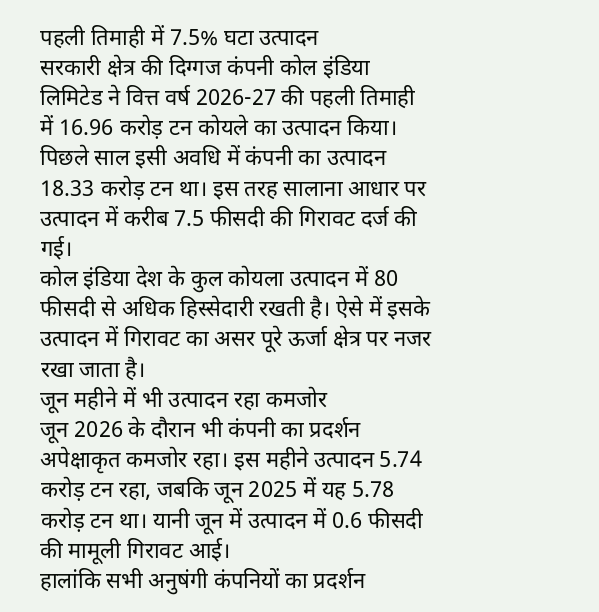पहली तिमाही में 7.5% घटा उत्पादन
सरकारी क्षेत्र की दिग्गज कंपनी कोल इंडिया लिमिटेड ने वित्त वर्ष 2026-27 की पहली तिमाही में 16.96 करोड़ टन कोयले का उत्पादन किया। पिछले साल इसी अवधि में कंपनी का उत्पादन 18.33 करोड़ टन था। इस तरह सालाना आधार पर उत्पादन में करीब 7.5 फीसदी की गिरावट दर्ज की गई।
कोल इंडिया देश के कुल कोयला उत्पादन में 80 फीसदी से अधिक हिस्सेदारी रखती है। ऐसे में इसके उत्पादन में गिरावट का असर पूरे ऊर्जा क्षेत्र पर नजर रखा जाता है।
जून महीने में भी उत्पादन रहा कमजोर
जून 2026 के दौरान भी कंपनी का प्रदर्शन अपेक्षाकृत कमजोर रहा। इस महीने उत्पादन 5.74 करोड़ टन रहा, जबकि जून 2025 में यह 5.78 करोड़ टन था। यानी जून में उत्पादन में 0.6 फीसदी की मामूली गिरावट आई।
हालांकि सभी अनुषंगी कंपनियों का प्रदर्शन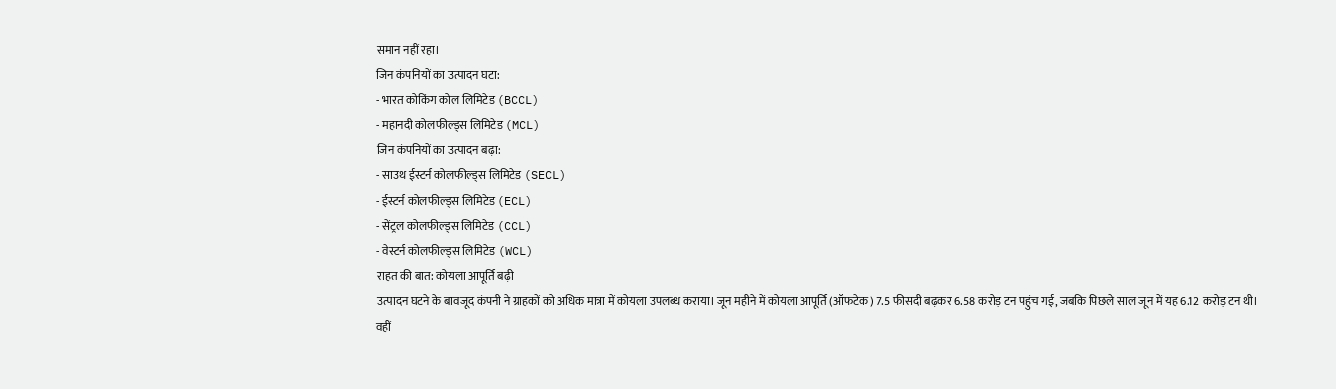समान नहीं रहा।
जिन कंपनियों का उत्पादन घटा:
- भारत कोकिंग कोल लिमिटेड (BCCL)
- महानदी कोलफील्ड्स लिमिटेड (MCL)
जिन कंपनियों का उत्पादन बढ़ा:
- साउथ ईस्टर्न कोलफील्ड्स लिमिटेड (SECL)
- ईस्टर्न कोलफील्ड्स लिमिटेड (ECL)
- सेंट्रल कोलफील्ड्स लिमिटेड (CCL)
- वेस्टर्न कोलफील्ड्स लिमिटेड (WCL)
राहत की बात: कोयला आपूर्ति बढ़ी
उत्पादन घटने के बावजूद कंपनी ने ग्राहकों को अधिक मात्रा में कोयला उपलब्ध कराया। जून महीने में कोयला आपूर्ति (ऑफटेक) 7.5 फीसदी बढ़कर 6.58 करोड़ टन पहुंच गई, जबकि पिछले साल जून में यह 6.12 करोड़ टन थी।
वहीं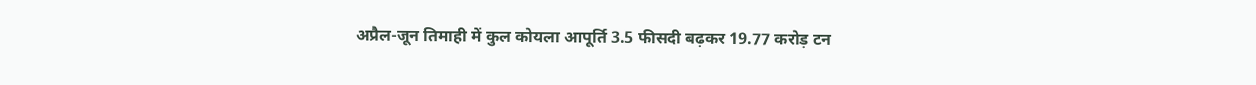अप्रैल-जून तिमाही में कुल कोयला आपूर्ति 3.5 फीसदी बढ़कर 19.77 करोड़ टन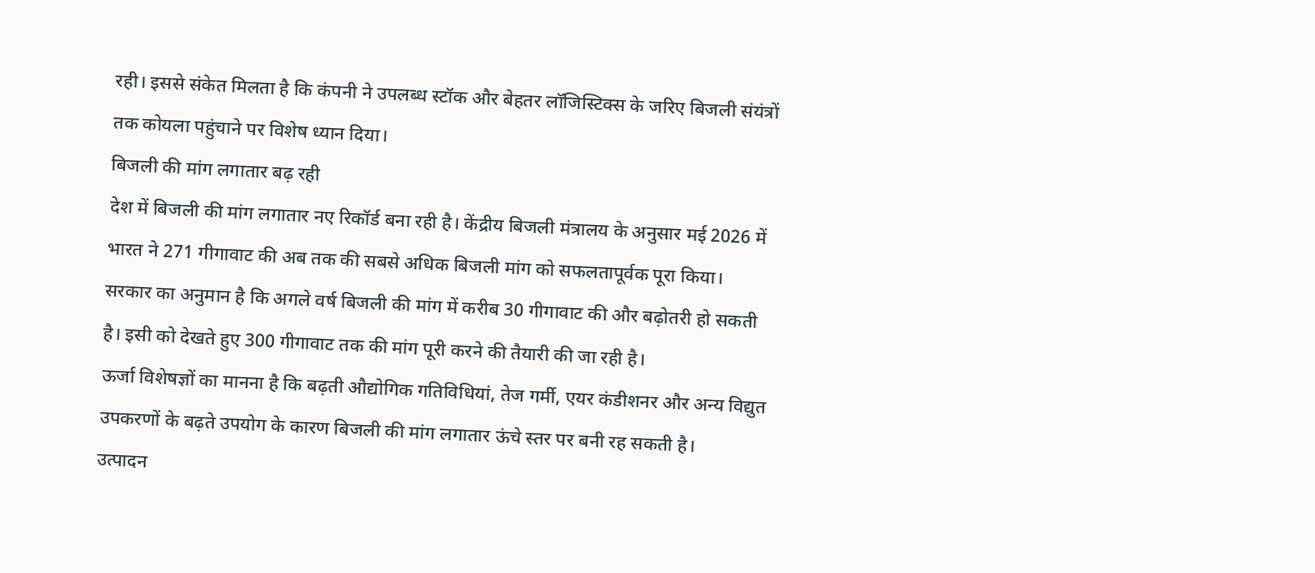रही। इससे संकेत मिलता है कि कंपनी ने उपलब्ध स्टॉक और बेहतर लॉजिस्टिक्स के जरिए बिजली संयंत्रों तक कोयला पहुंचाने पर विशेष ध्यान दिया।
बिजली की मांग लगातार बढ़ रही
देश में बिजली की मांग लगातार नए रिकॉर्ड बना रही है। केंद्रीय बिजली मंत्रालय के अनुसार मई 2026 में भारत ने 271 गीगावाट की अब तक की सबसे अधिक बिजली मांग को सफलतापूर्वक पूरा किया।
सरकार का अनुमान है कि अगले वर्ष बिजली की मांग में करीब 30 गीगावाट की और बढ़ोतरी हो सकती है। इसी को देखते हुए 300 गीगावाट तक की मांग पूरी करने की तैयारी की जा रही है।
ऊर्जा विशेषज्ञों का मानना है कि बढ़ती औद्योगिक गतिविधियां, तेज गर्मी, एयर कंडीशनर और अन्य विद्युत उपकरणों के बढ़ते उपयोग के कारण बिजली की मांग लगातार ऊंचे स्तर पर बनी रह सकती है।
उत्पादन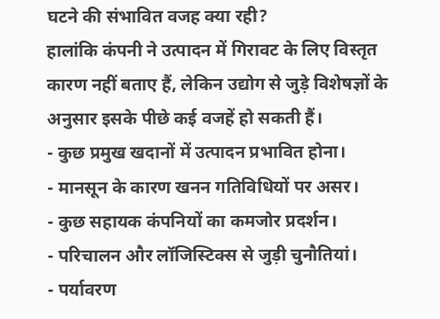घटने की संभावित वजह क्या रही?
हालांकि कंपनी ने उत्पादन में गिरावट के लिए विस्तृत कारण नहीं बताए हैं, लेकिन उद्योग से जुड़े विशेषज्ञों के अनुसार इसके पीछे कई वजहें हो सकती हैं।
- कुछ प्रमुख खदानों में उत्पादन प्रभावित होना।
- मानसून के कारण खनन गतिविधियों पर असर।
- कुछ सहायक कंपनियों का कमजोर प्रदर्शन।
- परिचालन और लॉजिस्टिक्स से जुड़ी चुनौतियां।
- पर्यावरण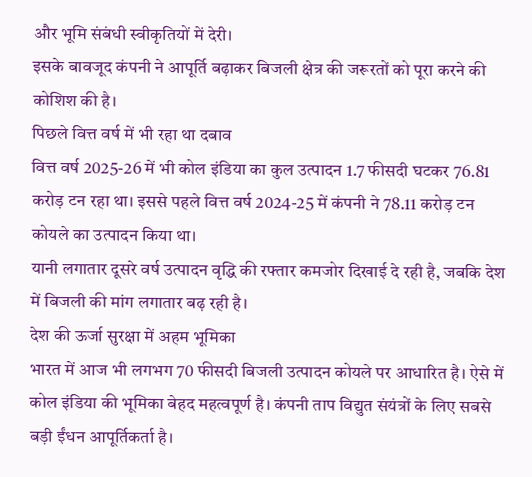और भूमि संबंधी स्वीकृतियों में देरी।
इसके बावजूद कंपनी ने आपूर्ति बढ़ाकर बिजली क्षेत्र की जरूरतों को पूरा करने की कोशिश की है।
पिछले वित्त वर्ष में भी रहा था दबाव
वित्त वर्ष 2025-26 में भी कोल इंडिया का कुल उत्पादन 1.7 फीसदी घटकर 76.81 करोड़ टन रहा था। इससे पहले वित्त वर्ष 2024-25 में कंपनी ने 78.11 करोड़ टन कोयले का उत्पादन किया था।
यानी लगातार दूसरे वर्ष उत्पादन वृद्धि की रफ्तार कमजोर दिखाई दे रही है, जबकि देश में बिजली की मांग लगातार बढ़ रही है।
देश की ऊर्जा सुरक्षा में अहम भूमिका
भारत में आज भी लगभग 70 फीसदी बिजली उत्पादन कोयले पर आधारित है। ऐसे में कोल इंडिया की भूमिका बेहद महत्वपूर्ण है। कंपनी ताप विद्युत संयंत्रों के लिए सबसे बड़ी ईंधन आपूर्तिकर्ता है।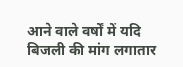आने वाले वर्षों में यदि बिजली की मांग लगातार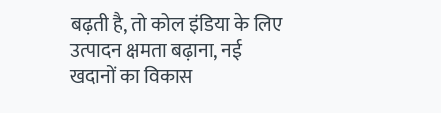बढ़ती है, तो कोल इंडिया के लिए उत्पादन क्षमता बढ़ाना, नई खदानों का विकास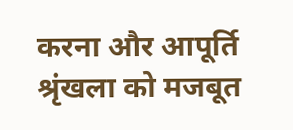करना और आपूर्ति श्रृंखला को मजबूत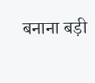बनाना बड़ी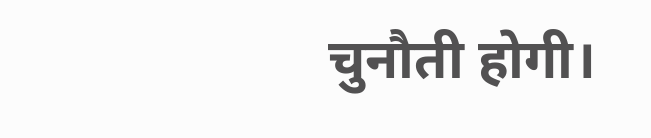चुनौती होगी।